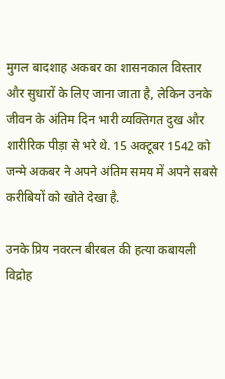मुगल बादशाह अकबर का शासनकाल विस्तार और सुधारों के लिए जाना जाता है, लेकिन उनके जीवन के अंतिम दिन भारी व्यक्तिगत दुख और शारीरिक पीड़ा से भरे थे. 15 अक्टूबर 1542 को जन्मे अकबर ने अपने अंतिम समय में अपने सबसे करीबियों को खोते देखा है.

उनके प्रिय नवरत्न बीरबल की हत्या कबायली विद्रोह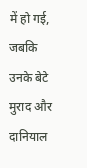में हो गई, जबकि उनके बेटे मुराद और दानियाल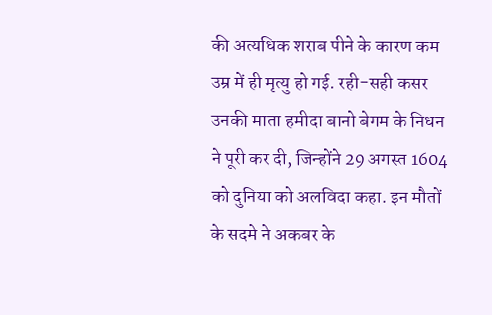की अत्यधिक शराब पीने के कारण कम उम्र में ही मृत्यु हो गई. रही-सही कसर उनकी माता हमीदा बानो बेगम के निधन ने पूरी कर दी, जिन्होंने 29 अगस्त 1604 को दुनिया को अलविदा कहा. इन मौतों के सदमे ने अकबर के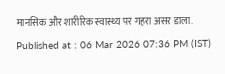मानसिक और शारीरिक स्वास्थ्य पर गहरा असर डाला.
Published at : 06 Mar 2026 07:36 PM (IST)